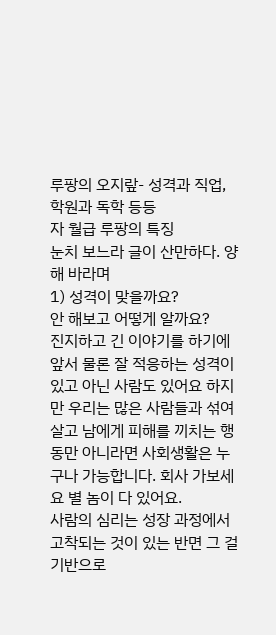루팡의 오지랖- 성격과 직업, 학원과 독학 등등
자 월급 루팡의 특징
눈치 보느라 글이 산만하다. 양해 바라며
1) 성격이 맞을까요?
안 해보고 어떻게 알까요?
진지하고 긴 이야기를 하기에 앞서 물론 잘 적응하는 성격이 있고 아닌 사람도 있어요 하지만 우리는 많은 사람들과 섞여 살고 남에게 피해를 끼치는 행동만 아니라면 사회생활은 누구나 가능합니다. 회사 가보세요 별 놈이 다 있어요.
사람의 심리는 성장 과정에서 고착되는 것이 있는 반면 그 걸 기반으로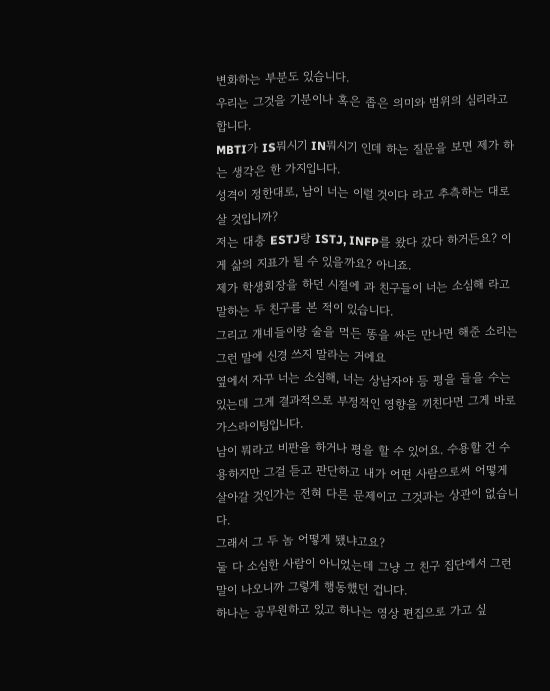변화하는 부분도 있습니다.
우리는 그것을 기분이나 혹은 좁은 의미와 범위의 심리라고 합니다.
MBTI가 IS뭐시기 IN뭐시기 인데 하는 질문을 보면 제가 하는 생각은 한 가지입니다.
성격이 정한대로, 남이 너는 이럴 것이다 라고 추측하는 대로 살 것입니까?
저는 대충 ESTJ랑 ISTJ, INFP를 왔다 갔다 하거든요? 이게 삶의 지표가 될 수 있을까요? 아니죠.
제가 학생회장을 하던 시절에 과 친구들이 너는 소심해 라고 말하는 두 친구를 본 적이 있습니다.
그리고 걔네들이랑 술을 먹든 똥을 싸든 만나면 해준 소리는 그런 말에 신경 쓰지 말라는 거에요
옆에서 자꾸 너는 소심해, 너는 상남자야 등 평을 들을 수는 있는데 그게 결과적으로 부정적인 영향을 끼친다면 그게 바로 가스라이팅입니다.
남이 뭐라고 비판을 하거나 평을 할 수 있어요. 수용할 건 수용하지만 그걸 듣고 판단하고 내가 어떤 사람으로써 어떻게 살아갈 것인가는 전혀 다른 문제이고 그것과는 상관이 없습니다.
그래서 그 두 놈 어떻게 됐냐고요?
둘 다 소심한 사람이 아니었는데 그냥 그 친구 집단에서 그런 말이 나오니까 그렇게 행동했던 겁니다.
하나는 공무원하고 있고 하나는 영상 편집으로 가고 싶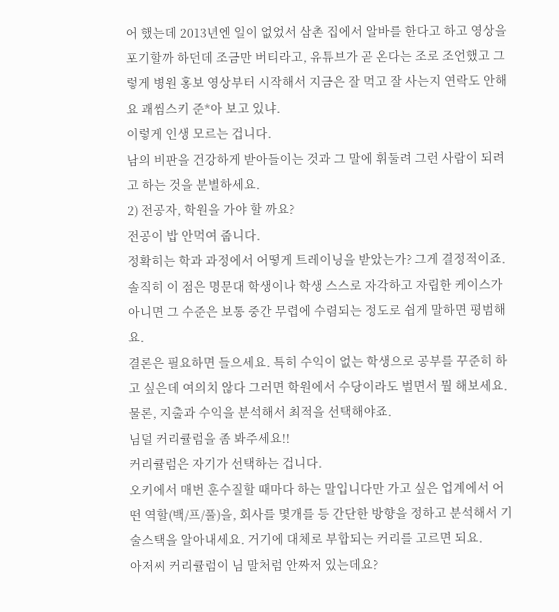어 했는데 2013년엔 일이 없었서 삼촌 집에서 알바를 한다고 하고 영상을 포기할까 하던데 조금만 버티라고, 유튜브가 곧 온다는 조로 조언했고 그렇게 병원 홍보 영상부터 시작해서 지금은 잘 먹고 잘 사는지 연락도 안해요 괘씸스키 준*아 보고 있냐.
이렇게 인생 모르는 겁니다.
남의 비판을 건강하게 받아들이는 것과 그 말에 휘둘려 그런 사람이 되려고 하는 것을 분별하세요.
2) 전공자, 학원을 가야 할 까요?
전공이 밥 안먹여 줍니다.
정확히는 학과 과정에서 어떻게 트레이닝을 받았는가? 그게 결정적이죠.
솔직히 이 점은 명문대 학생이나 학생 스스로 자각하고 자립한 케이스가 아니면 그 수준은 보통 중간 무렵에 수렴되는 정도로 쉽게 말하면 평범해요.
결론은 필요하면 들으세요. 특히 수익이 없는 학생으로 공부를 꾸준히 하고 싶은데 여의치 않다 그러면 학원에서 수당이라도 벌면서 뭘 해보세요. 물론, 지출과 수익을 분석해서 최적을 선택해야죠.
님덜 커리큘럼을 좀 봐주세요!!
커리큘럼은 자기가 선택하는 겁니다.
오키에서 매번 훈수질할 때마다 하는 말입니다만 가고 싶은 업계에서 어떤 역할(백/프/풀)을, 회사를 몇개를 등 간단한 방향을 정하고 분석해서 기술스택을 알아내세요. 거기에 대체로 부합되는 커리를 고르면 되요.
아저씨 커리큘럼이 님 말처럼 안짜저 있는데요?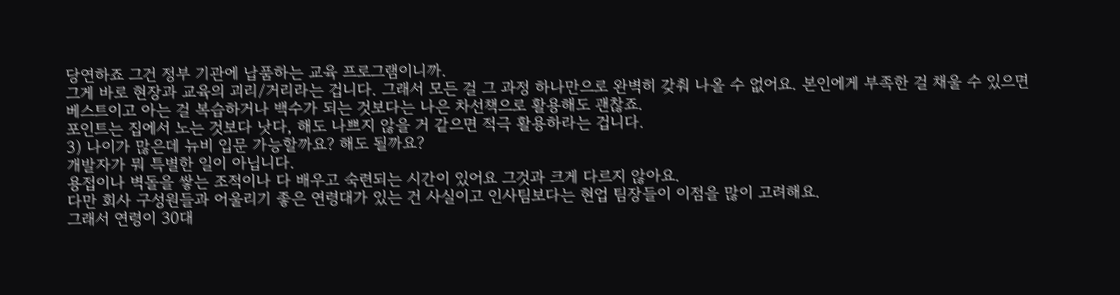당연하죠 그건 정부 기관에 납품하는 교육 프로그램이니까.
그게 바로 현장과 교육의 괴리/거리라는 겁니다. 그래서 모든 걸 그 과정 하나만으로 완벽히 갖춰 나올 수 없어요. 본인에게 부족한 걸 채울 수 있으면 베스트이고 아는 걸 복습하거나 백수가 되는 것보다는 나은 차선책으로 활용해도 괜찮죠.
포인트는 집에서 노는 것보다 낫다, 해도 나쁘지 않을 거 같으면 적극 활용하라는 겁니다.
3) 나이가 많은데 뉴비 입문 가능할까요? 해도 될까요?
개발자가 뭐 특별한 일이 아닙니다.
용접이나 벽돌을 쌓는 조적이나 다 배우고 숙련되는 시간이 있어요 그것과 크게 다르지 않아요.
다만 회사 구성원들과 어울리기 좋은 연령대가 있는 건 사실이고 인사팀보다는 현업 팀장들이 이점을 많이 고려해요.
그래서 연령이 30대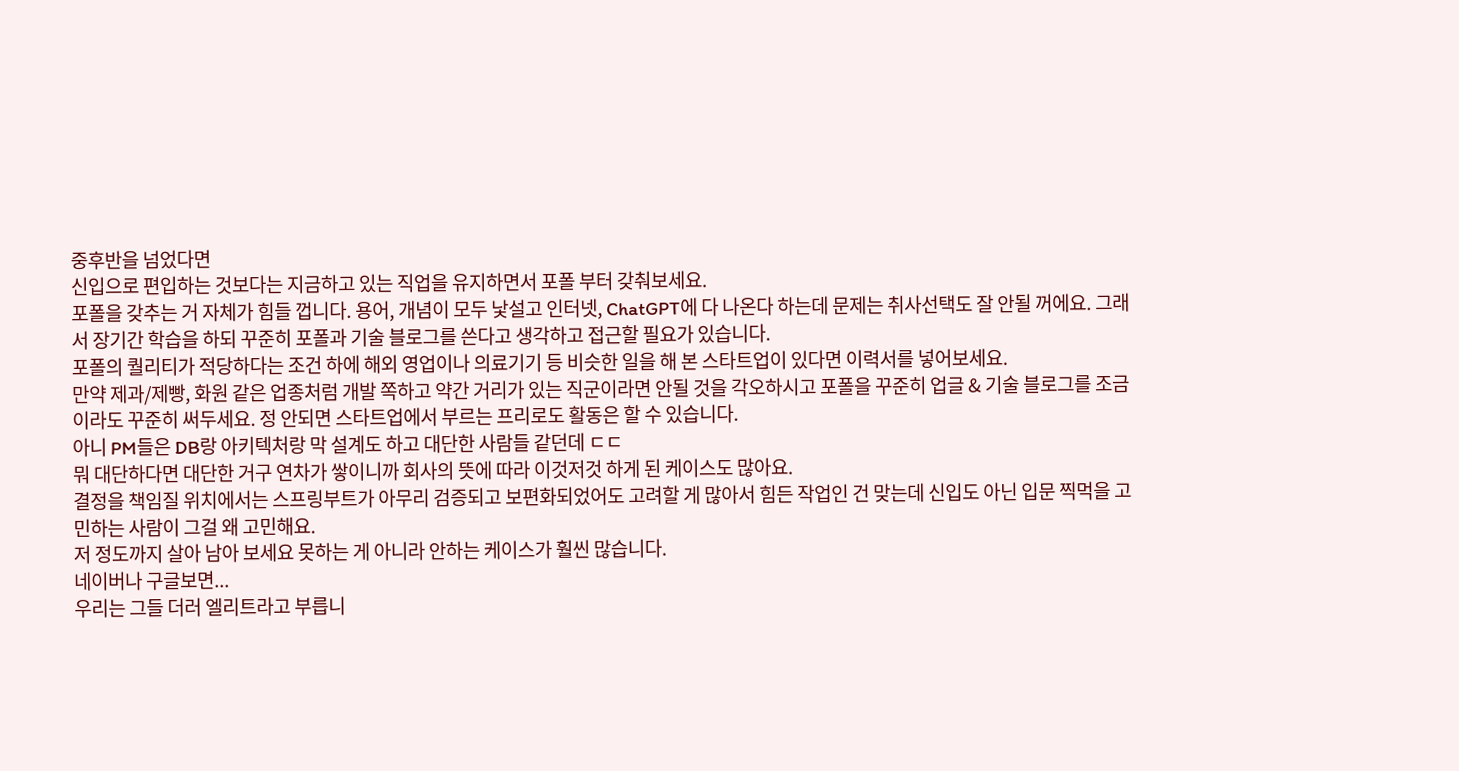중후반을 넘었다면
신입으로 편입하는 것보다는 지금하고 있는 직업을 유지하면서 포폴 부터 갖춰보세요.
포폴을 갖추는 거 자체가 힘들 껍니다. 용어, 개념이 모두 낯설고 인터넷, ChatGPT에 다 나온다 하는데 문제는 취사선택도 잘 안될 꺼에요. 그래서 장기간 학습을 하되 꾸준히 포폴과 기술 블로그를 쓴다고 생각하고 접근할 필요가 있습니다.
포폴의 퀄리티가 적당하다는 조건 하에 해외 영업이나 의료기기 등 비슷한 일을 해 본 스타트업이 있다면 이력서를 넣어보세요.
만약 제과/제빵, 화원 같은 업종처럼 개발 쪽하고 약간 거리가 있는 직군이라면 안될 것을 각오하시고 포폴을 꾸준히 업글 & 기술 블로그를 조금이라도 꾸준히 써두세요. 정 안되면 스타트업에서 부르는 프리로도 활동은 할 수 있습니다.
아니 PM들은 DB랑 아키텍처랑 막 설계도 하고 대단한 사람들 같던데 ㄷㄷ
뭐 대단하다면 대단한 거구 연차가 쌓이니까 회사의 뜻에 따라 이것저것 하게 된 케이스도 많아요.
결정을 책임질 위치에서는 스프링부트가 아무리 검증되고 보편화되었어도 고려할 게 많아서 힘든 작업인 건 맞는데 신입도 아닌 입문 찍먹을 고민하는 사람이 그걸 왜 고민해요.
저 정도까지 살아 남아 보세요 못하는 게 아니라 안하는 케이스가 훨씬 많습니다.
네이버나 구글보면...
우리는 그들 더러 엘리트라고 부릅니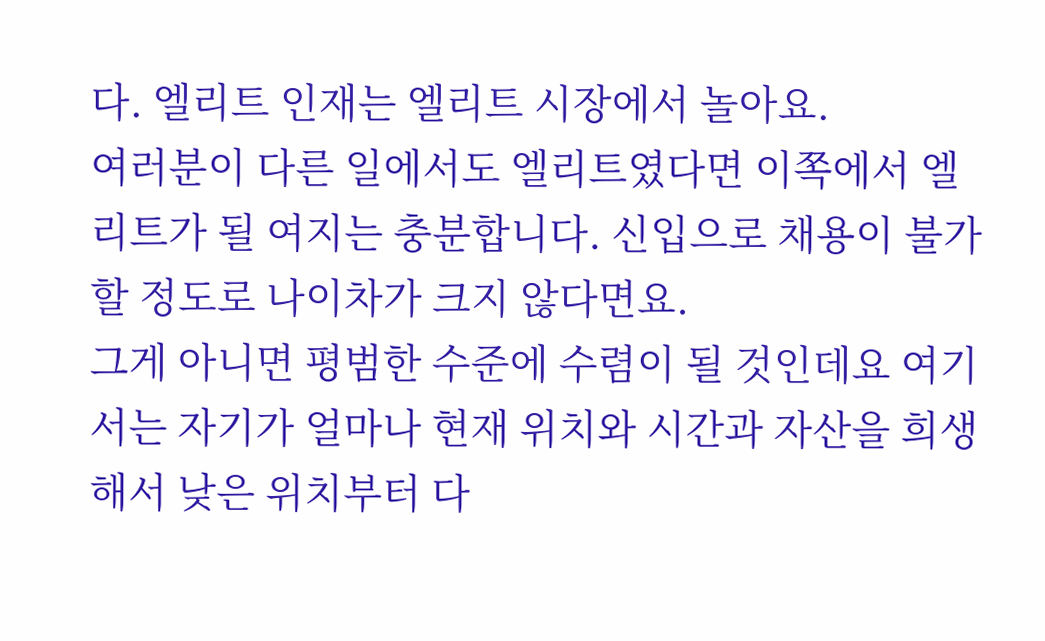다. 엘리트 인재는 엘리트 시장에서 놀아요.
여러분이 다른 일에서도 엘리트였다면 이쪽에서 엘리트가 될 여지는 충분합니다. 신입으로 채용이 불가할 정도로 나이차가 크지 않다면요.
그게 아니면 평범한 수준에 수렴이 될 것인데요 여기서는 자기가 얼마나 현재 위치와 시간과 자산을 희생해서 낮은 위치부터 다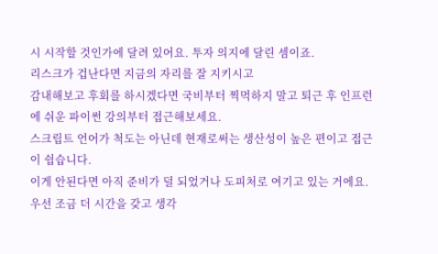시 시작할 것인가에 달려 있어요. 투자 의지에 달린 셈이죠.
리스크가 겁난다면 지금의 자리를 잘 지키시고
감내해보고 후회를 하시겠다면 국비부터 찍먹하지 말고 퇴근 후 인프런에 쉬운 파이썬 강의부터 접근해보세요.
스크립트 언어가 척도는 아닌데 현재로써는 생산성이 높은 편이고 접근이 쉽습니다.
이게 안된다면 아직 준비가 덜 되었거나 도피처로 여기고 있는 거에요.
우선 조금 더 시간을 갖고 생각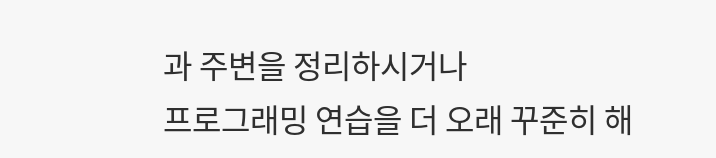과 주변을 정리하시거나
프로그래밍 연습을 더 오래 꾸준히 해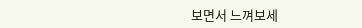보면서 느껴보세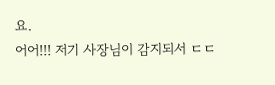요.
어어!!! 저기 사장님이 감지되서 ㄷㄷ